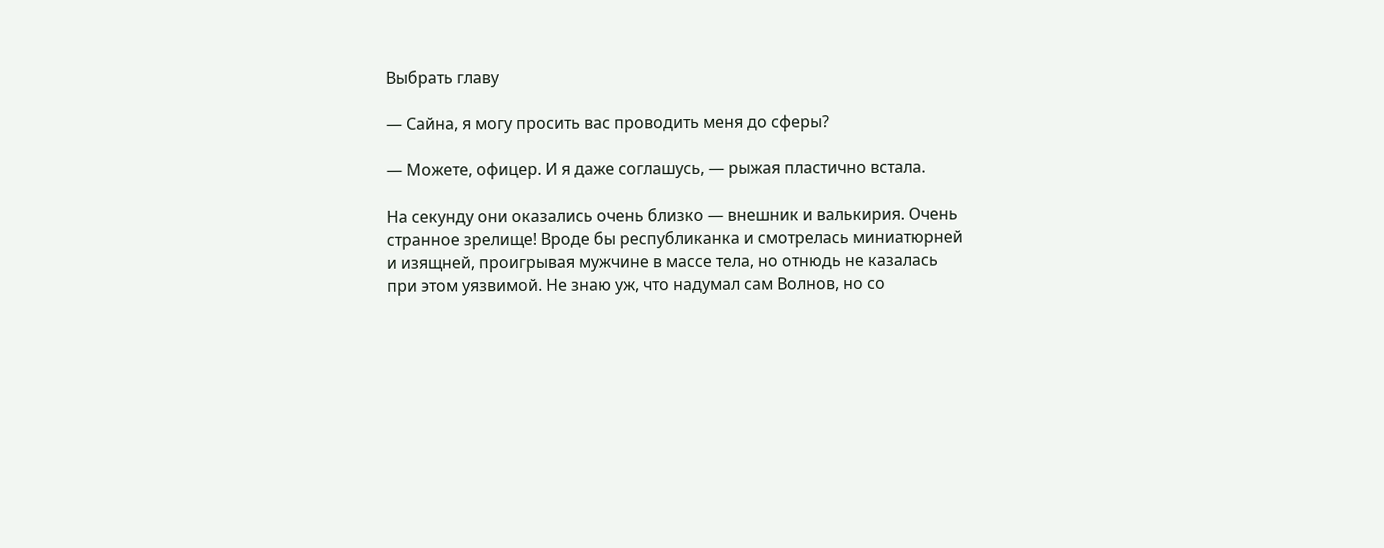Выбрать главу

— Сайна, я могу просить вас проводить меня до сферы?

— Можете, офицер. И я даже соглашусь, — рыжая пластично встала.

На секунду они оказались очень близко — внешник и валькирия. Очень странное зрелище! Вроде бы республиканка и смотрелась миниатюрней и изящней, проигрывая мужчине в массе тела, но отнюдь не казалась при этом уязвимой. Не знаю уж, что надумал сам Волнов, но со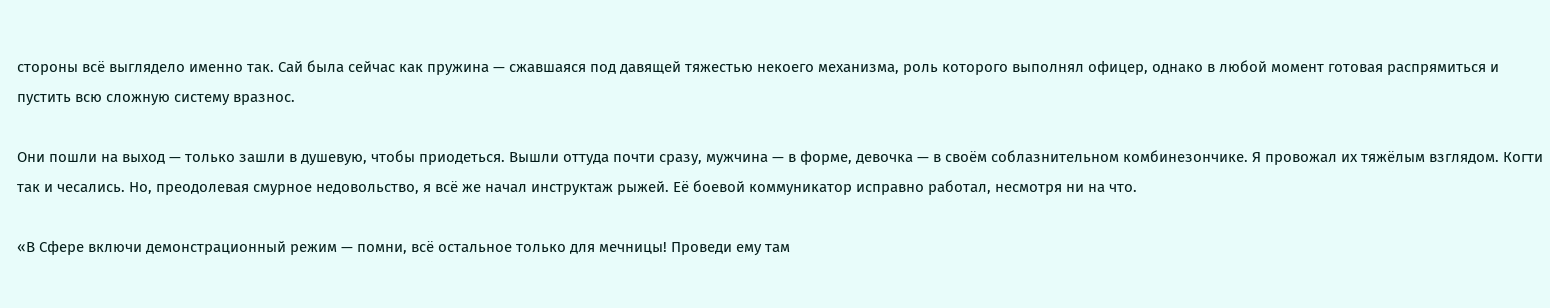стороны всё выглядело именно так. Сай была сейчас как пружина — сжавшаяся под давящей тяжестью некоего механизма, роль которого выполнял офицер, однако в любой момент готовая распрямиться и пустить всю сложную систему вразнос.

Они пошли на выход — только зашли в душевую, чтобы приодеться. Вышли оттуда почти сразу, мужчина — в форме, девочка — в своём соблазнительном комбинезончике. Я провожал их тяжёлым взглядом. Когти так и чесались. Но, преодолевая смурное недовольство, я всё же начал инструктаж рыжей. Её боевой коммуникатор исправно работал, несмотря ни на что.

«В Сфере включи демонстрационный режим — помни, всё остальное только для мечницы! Проведи ему там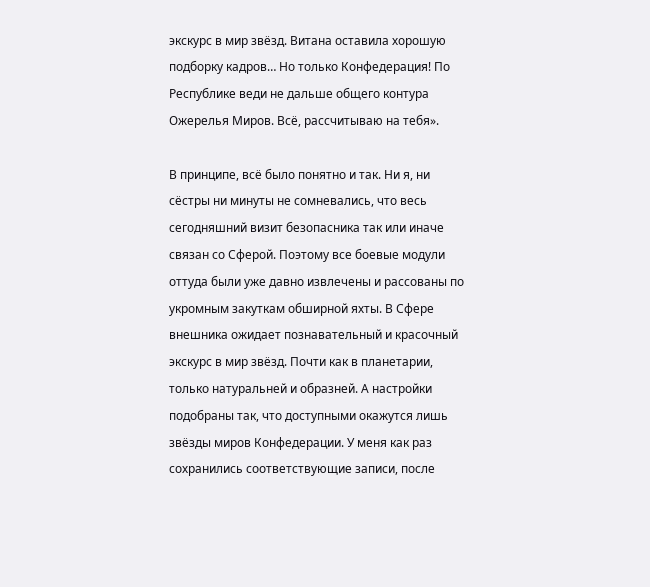экскурс в мир звёзд. Витана оставила хорошую подборку кадров… Но только Конфедерация! По Республике веди не дальше общего контура Ожерелья Миров. Всё, рассчитываю на тебя».

В принципе, всё было понятно и так. Ни я, ни сёстры ни минуты не сомневались, что весь сегодняшний визит безопасника так или иначе связан со Сферой. Поэтому все боевые модули оттуда были уже давно извлечены и рассованы по укромным закуткам обширной яхты. В Сфере внешника ожидает познавательный и красочный экскурс в мир звёзд. Почти как в планетарии, только натуральней и образней. А настройки подобраны так, что доступными окажутся лишь звёзды миров Конфедерации. У меня как раз сохранились соответствующие записи, после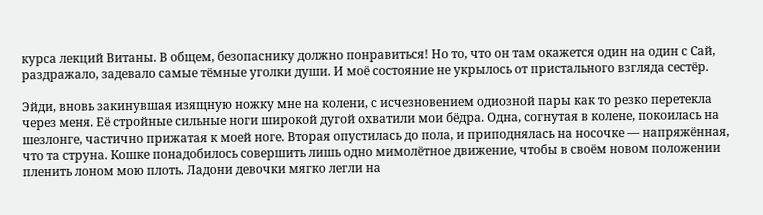курса лекций Витаны. В общем, безопаснику должно понравиться! Но то, что он там окажется один на один с Сай, раздражало, задевало самые тёмные уголки души. И моё состояние не укрылось от пристального взгляда сестёр.

Эйди, вновь закинувшая изящную ножку мне на колени, с исчезновением одиозной пары как то резко перетекла через меня. Её стройные сильные ноги широкой дугой охватили мои бёдра. Одна, согнутая в колене, покоилась на шезлонге, частично прижатая к моей ноге. Вторая опустилась до пола, и приподнялась на носочке — напряжённая, что та струна. Кошке понадобилось совершить лишь одно мимолётное движение, чтобы в своём новом положении пленить лоном мою плоть. Ладони девочки мягко легли на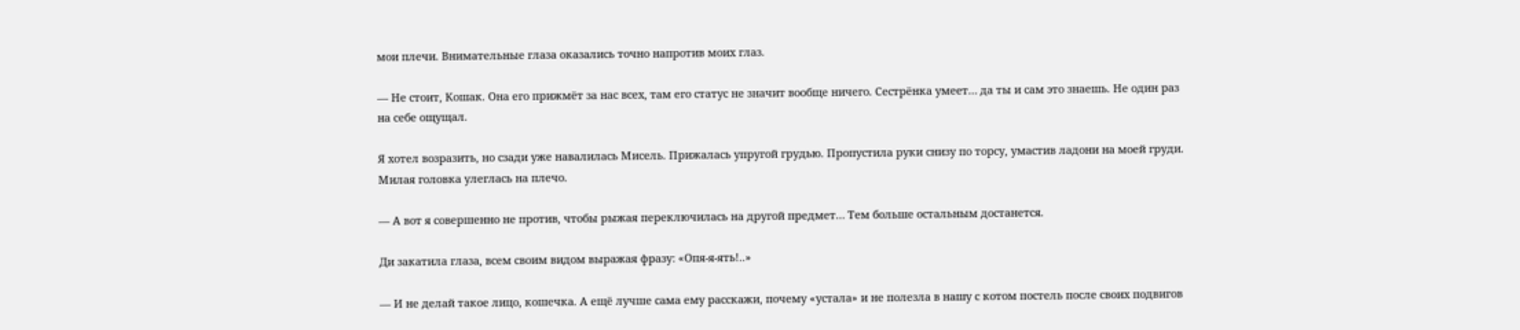мои плечи. Внимательные глаза оказались точно напротив моих глаз.

— Не стоит, Кошак. Она его прижмёт за нас всех, там его статус не значит вообще ничего. Сестрёнка умеет… да ты и сам это знаешь. Не один раз на себе ощущал.

Я хотел возразить, но сзади уже навалилась Мисель. Прижалась упругой грудью. Пропустила руки снизу по торсу, умастив ладони на моей груди. Милая головка улеглась на плечо.

— А вот я совершенно не против, чтобы рыжая переключилась на другой предмет… Тем больше остальным достанется.

Ди закатила глаза, всем своим видом выражая фразу: «Опя-я-ять!..»

— И не делай такое лицо, кошечка. А ещё лучше сама ему расскажи, почему «устала» и не полезла в нашу с котом постель после своих подвигов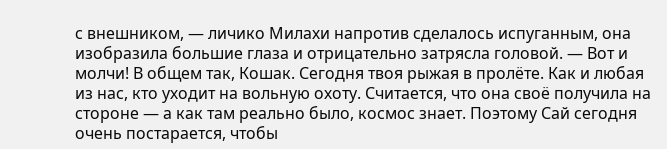с внешником, — личико Милахи напротив сделалось испуганным, она изобразила большие глаза и отрицательно затрясла головой. — Вот и молчи! В общем так, Кошак. Сегодня твоя рыжая в пролёте. Как и любая из нас, кто уходит на вольную охоту. Считается, что она своё получила на стороне — а как там реально было, космос знает. Поэтому Сай сегодня очень постарается, чтобы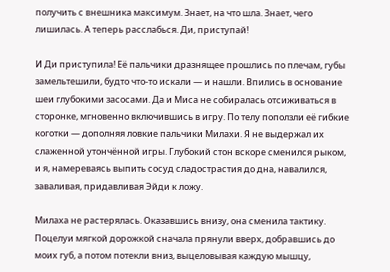получить с внешника максимум. Знает, на что шла. Знает, чего лишилась. А теперь расслабься. Ди, приступай!

И Ди приступила! Её пальчики дразнящее прошлись по плечам, губы замельтешили, будто что-то искали — и нашли. Впились в основание шеи глубокими засосами. Да и Миса не собиралась отсиживаться в сторонке, мгновенно включившись в игру. По телу поползли её гибкие коготки — дополняя ловкие пальчики Милахи. Я не выдержал их слаженной утончённой игры. Глубокий стон вскоре сменился рыком, и я, намереваясь выпить сосуд сладострастия до дна, навалился, заваливая, придавливая Эйди к ложу.

Милаха не растерялась. Оказавшись внизу, она сменила тактику. Поцелуи мягкой дорожкой сначала прянули вверх, добравшись до моих губ, а потом потекли вниз, выцеловывая каждую мышцу,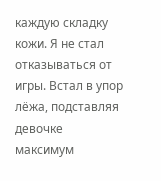каждую складку кожи. Я не стал отказываться от игры. Встал в упор лёжа, подставляя девочке максимум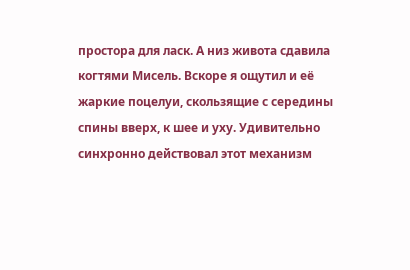простора для ласк. А низ живота сдавила когтями Мисель. Вскоре я ощутил и её жаркие поцелуи, скользящие с середины спины вверх, к шее и уху. Удивительно синхронно действовал этот механизм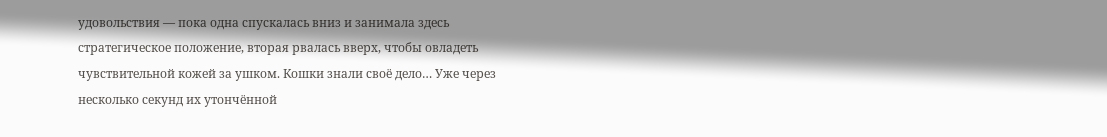удовольствия — пока одна спускалась вниз и занимала здесь стратегическое положение, вторая рвалась вверх, чтобы овладеть чувствительной кожей за ушком. Кошки знали своё дело… Уже через несколько секунд их утончённой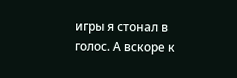игры я стонал в голос. А вскоре к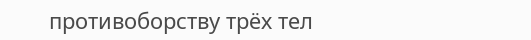противоборству трёх тел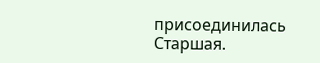присоединилась Старшая.